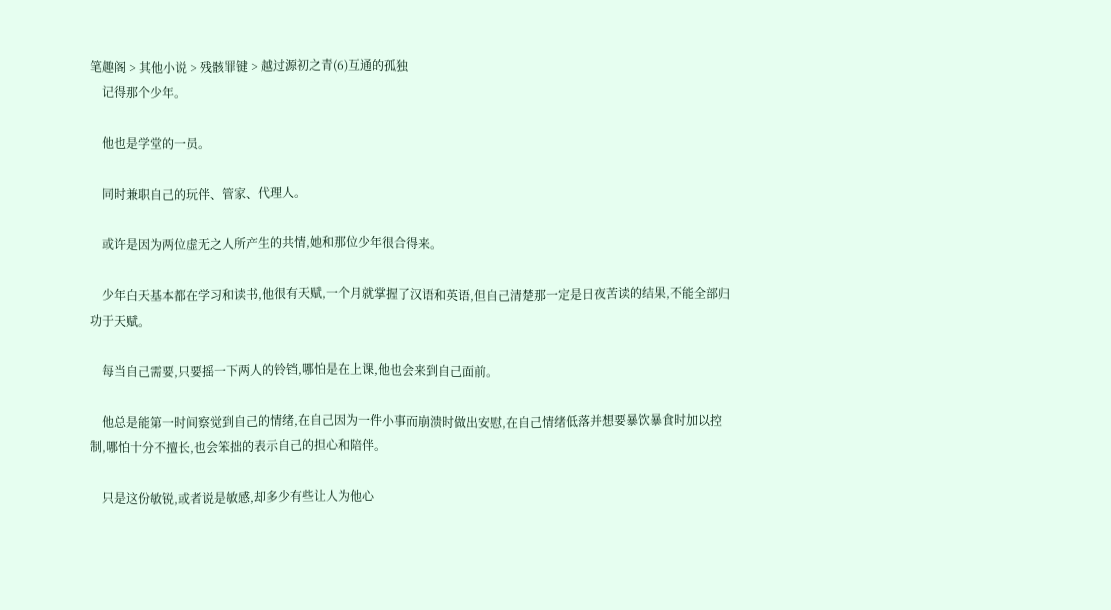笔趣阁 > 其他小说 > 残骸罪键 > 越过源初之青(6)互通的孤独
    记得那个少年。

    他也是学堂的一员。

    同时兼职自己的玩伴、管家、代理人。

    或许是因为两位虚无之人所产生的共情,她和那位少年很合得来。

    少年白天基本都在学习和读书,他很有天赋,一个月就掌握了汉语和英语,但自己清楚那一定是日夜苦读的结果,不能全部归功于天赋。

    每当自己需要,只要摇一下两人的铃铛,哪怕是在上课,他也会来到自己面前。

    他总是能第一时间察觉到自己的情绪,在自己因为一件小事而崩溃时做出安慰,在自己情绪低落并想要暴饮暴食时加以控制,哪怕十分不擅长,也会笨拙的表示自己的担心和陪伴。

    只是这份敏锐,或者说是敏感,却多少有些让人为他心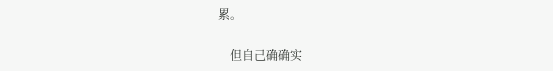累。

    但自己确确实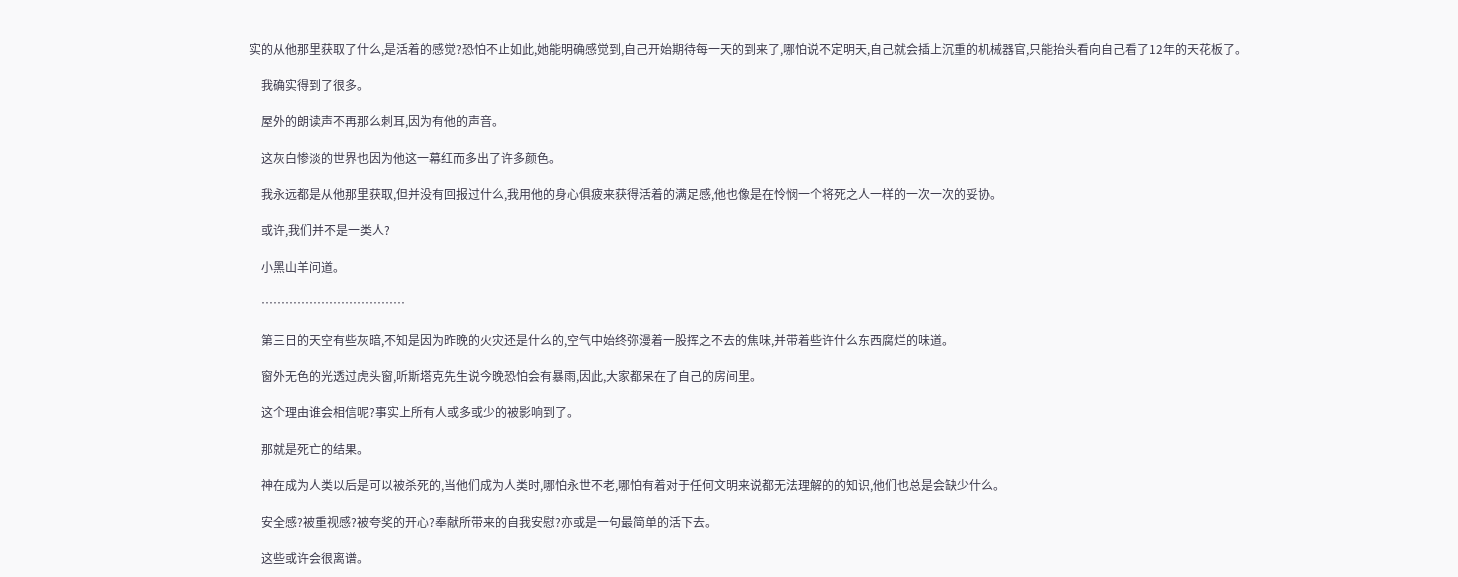实的从他那里获取了什么,是活着的感觉?恐怕不止如此,她能明确感觉到,自己开始期待每一天的到来了,哪怕说不定明天,自己就会插上沉重的机械器官,只能抬头看向自己看了12年的天花板了。

    我确实得到了很多。

    屋外的朗读声不再那么刺耳,因为有他的声音。

    这灰白惨淡的世界也因为他这一幕红而多出了许多颜色。

    我永远都是从他那里获取,但并没有回报过什么,我用他的身心俱疲来获得活着的满足感,他也像是在怜悯一个将死之人一样的一次一次的妥协。

    或许,我们并不是一类人?

    小黑山羊问道。

    ………………………………

    第三日的天空有些灰暗,不知是因为昨晚的火灾还是什么的,空气中始终弥漫着一股挥之不去的焦味,并带着些许什么东西腐烂的味道。

    窗外无色的光透过虎头窗,听斯塔克先生说今晚恐怕会有暴雨,因此,大家都呆在了自己的房间里。

    这个理由谁会相信呢?事实上所有人或多或少的被影响到了。

    那就是死亡的结果。

    神在成为人类以后是可以被杀死的,当他们成为人类时,哪怕永世不老,哪怕有着对于任何文明来说都无法理解的的知识,他们也总是会缺少什么。

    安全感?被重视感?被夸奖的开心?奉献所带来的自我安慰?亦或是一句最简单的活下去。

    这些或许会很离谱。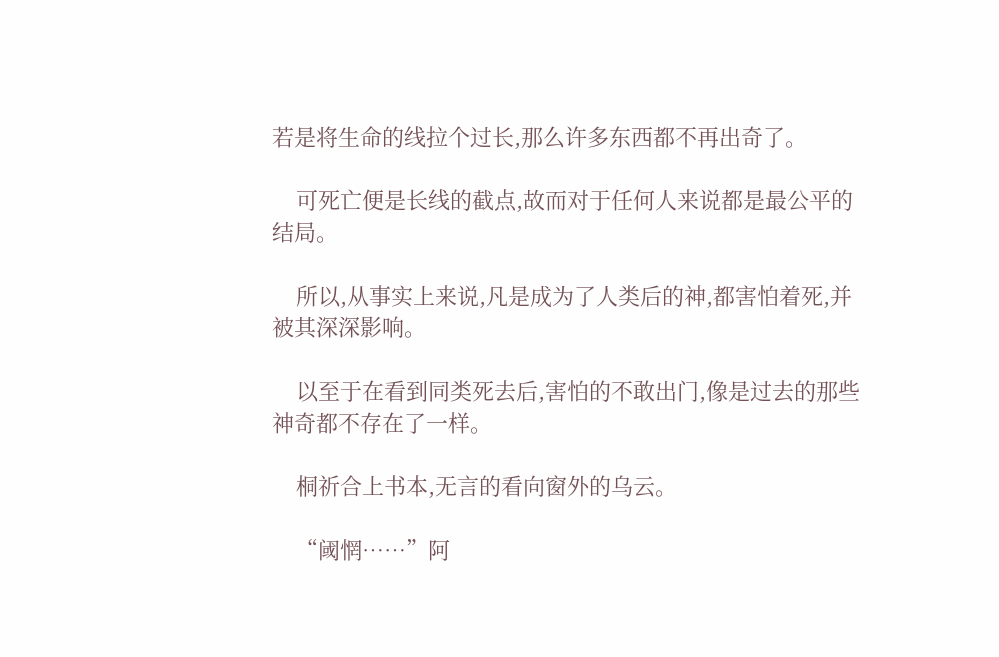若是将生命的线拉个过长,那么许多东西都不再出奇了。

    可死亡便是长线的截点,故而对于任何人来说都是最公平的结局。

    所以,从事实上来说,凡是成为了人类后的神,都害怕着死,并被其深深影响。

    以至于在看到同类死去后,害怕的不敢出门,像是过去的那些神奇都不存在了一样。

    桐祈合上书本,无言的看向窗外的乌云。

    “阈惘……”阿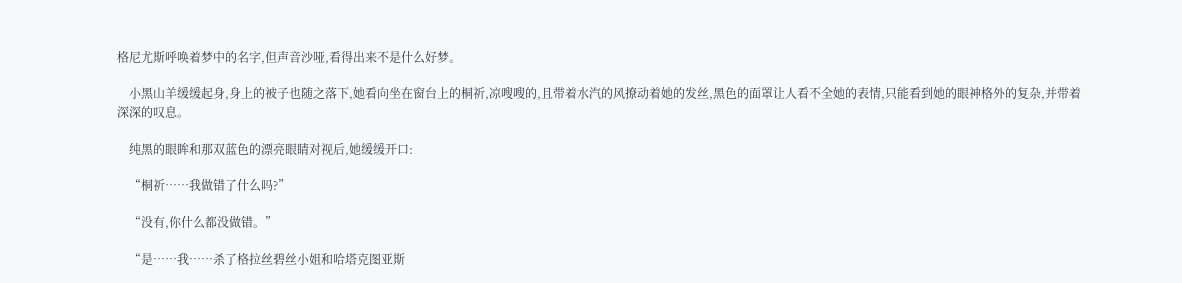格尼尤斯呼唤着梦中的名字,但声音沙哑,看得出来不是什么好梦。

    小黑山羊缓缓起身,身上的被子也随之落下,她看向坐在窗台上的桐祈,凉嗖嗖的,且带着水汽的风撩动着她的发丝,黑色的面罩让人看不全她的表情,只能看到她的眼神格外的复杂,并带着深深的叹息。

    纯黑的眼眸和那双蓝色的漂亮眼睛对视后,她缓缓开口:

    “桐祈……我做错了什么吗?”

    “没有,你什么都没做错。”

    “是……我……杀了格拉丝碧丝小姐和哈塔克图亚斯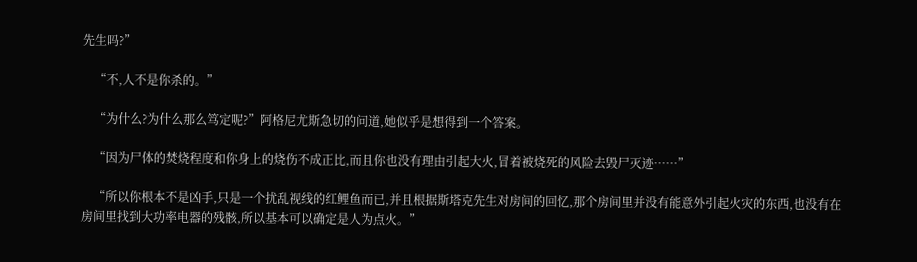先生吗?”

    “不,人不是你杀的。”

    “为什么?为什么那么笃定呢?”阿格尼尤斯急切的问道,她似乎是想得到一个答案。

    “因为尸体的焚烧程度和你身上的烧伤不成正比,而且你也没有理由引起大火,冒着被烧死的风险去毁尸灭迹……”

    “所以你根本不是凶手,只是一个扰乱视线的红鲤鱼而已,并且根据斯塔克先生对房间的回忆,那个房间里并没有能意外引起火灾的东西,也没有在房间里找到大功率电器的残骸,所以基本可以确定是人为点火。”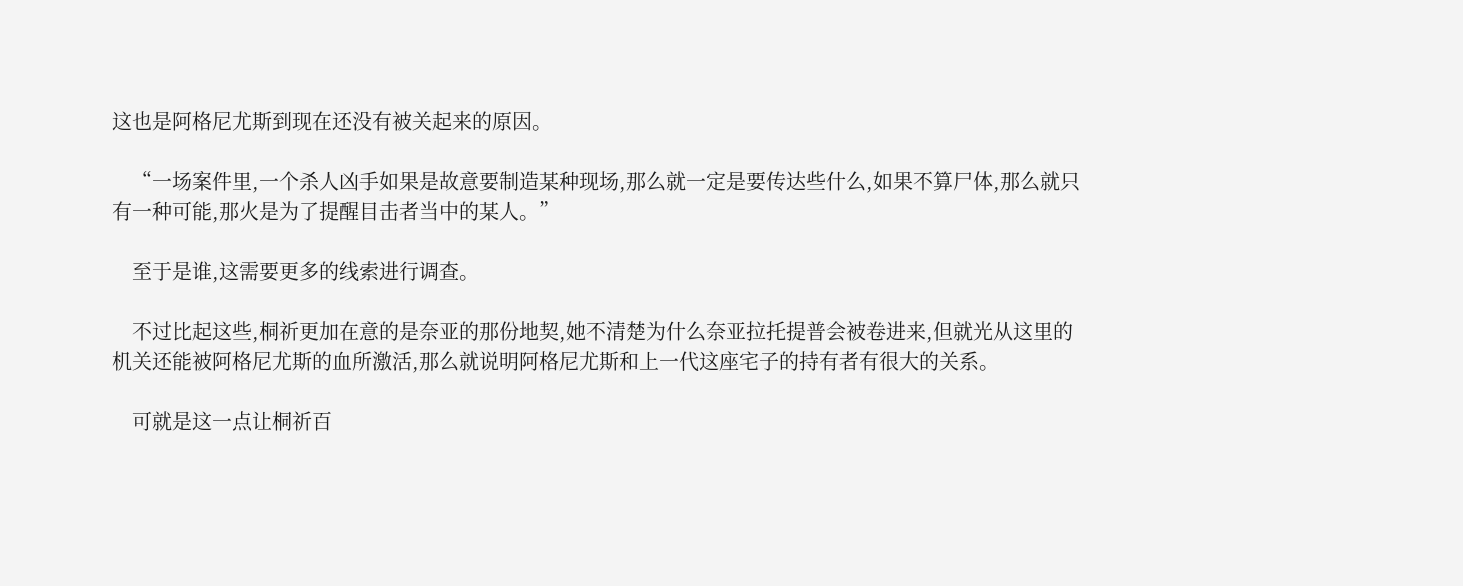这也是阿格尼尤斯到现在还没有被关起来的原因。

    “一场案件里,一个杀人凶手如果是故意要制造某种现场,那么就一定是要传达些什么,如果不算尸体,那么就只有一种可能,那火是为了提醒目击者当中的某人。”

    至于是谁,这需要更多的线索进行调查。

    不过比起这些,桐祈更加在意的是奈亚的那份地契,她不清楚为什么奈亚拉托提普会被卷进来,但就光从这里的机关还能被阿格尼尤斯的血所激活,那么就说明阿格尼尤斯和上一代这座宅子的持有者有很大的关系。

    可就是这一点让桐祈百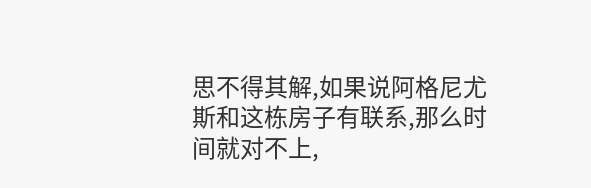思不得其解,如果说阿格尼尤斯和这栋房子有联系,那么时间就对不上,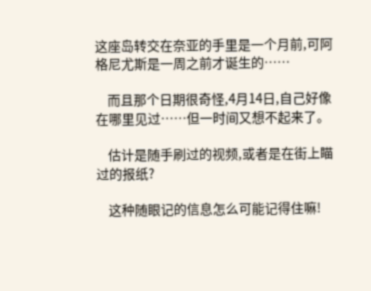这座岛转交在奈亚的手里是一个月前,可阿格尼尤斯是一周之前才诞生的……

    而且那个日期很奇怪,4月14日,自己好像在哪里见过……但一时间又想不起来了。

    估计是随手刷过的视频,或者是在街上瞄过的报纸?

    这种随眼记的信息怎么可能记得住嘛!